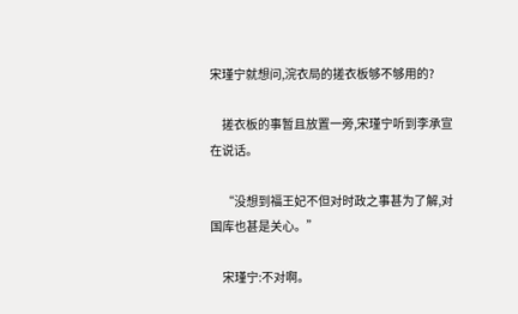宋瑾宁就想问,浣衣局的搓衣板够不够用的?

    搓衣板的事暂且放置一旁,宋瑾宁听到李承宣在说话。

    “没想到福王妃不但对时政之事甚为了解,对国库也甚是关心。”

    宋瑾宁:不对啊。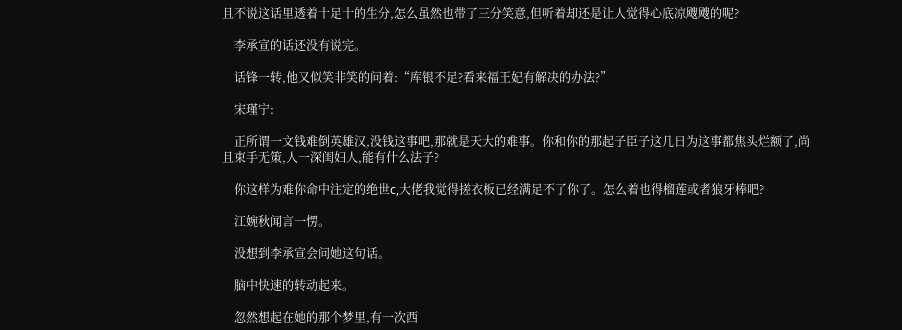且不说这话里透着十足十的生分,怎么虽然也带了三分笑意,但听着却还是让人觉得心底凉飕飕的呢?

    李承宣的话还没有说完。

    话锋一转,他又似笑非笑的问着:“库银不足?看来福王妃有解决的办法?”

    宋瑾宁:

    正所谓一文钱难倒英雄汉,没钱这事吧,那就是天大的难事。你和你的那起子臣子这几日为这事都焦头烂额了,尚且束手无策,人一深闺妇人,能有什么法子?

    你这样为难你命中注定的绝世c,大佬我觉得搓衣板已经满足不了你了。怎么着也得榴莲或者狼牙棒吧?

    江婉秋闻言一愣。

    没想到李承宣会问她这句话。

    脑中快速的转动起来。

    忽然想起在她的那个梦里,有一次西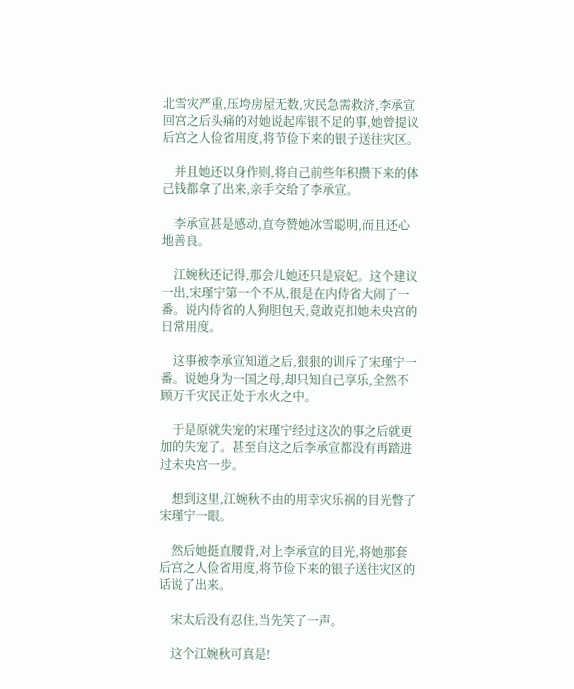北雪灾严重,压垮房屋无数,灾民急需救济,李承宣回宫之后头痛的对她说起库银不足的事,她曾提议后宫之人俭省用度,将节俭下来的银子送往灾区。

    并且她还以身作则,将自己前些年积攒下来的体己钱都拿了出来,亲手交给了李承宣。

    李承宣甚是感动,直夸赞她冰雪聪明,而且还心地善良。

    江婉秋还记得,那会儿她还只是宸妃。这个建议一出,宋瑾宁第一个不从,很是在内侍省大闹了一番。说内侍省的人狗胆包天,竟敢克扣她未央宫的日常用度。

    这事被李承宣知道之后,狠狠的训斥了宋瑾宁一番。说她身为一国之母,却只知自己享乐,全然不顾万千灾民正处于水火之中。

    于是原就失宠的宋瑾宁经过这次的事之后就更加的失宠了。甚至自这之后李承宣都没有再踏进过未央宫一步。

    想到这里,江婉秋不由的用幸灾乐祸的目光瞥了宋瑾宁一眼。

    然后她挺直腰背,对上李承宣的目光,将她那套后宫之人俭省用度,将节俭下来的银子送往灾区的话说了出来。

    宋太后没有忍住,当先笑了一声。

    这个江婉秋可真是!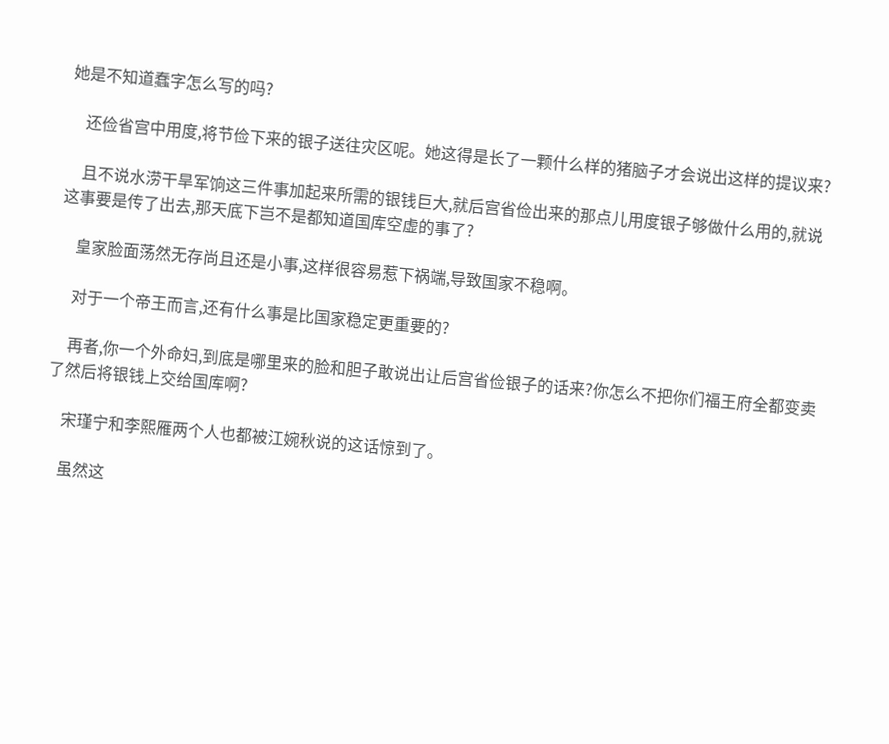她是不知道蠢字怎么写的吗?

    还俭省宫中用度,将节俭下来的银子送往灾区呢。她这得是长了一颗什么样的猪脑子才会说出这样的提议来?

    且不说水涝干旱军饷这三件事加起来所需的银钱巨大,就后宫省俭出来的那点儿用度银子够做什么用的,就说这事要是传了出去,那天底下岂不是都知道国库空虚的事了?

    皇家脸面荡然无存尚且还是小事,这样很容易惹下祸端,导致国家不稳啊。

    对于一个帝王而言,还有什么事是比国家稳定更重要的?

    再者,你一个外命妇,到底是哪里来的脸和胆子敢说出让后宫省俭银子的话来?你怎么不把你们福王府全都变卖了然后将银钱上交给国库啊?

    宋瑾宁和李熙雁两个人也都被江婉秋说的这话惊到了。

    虽然这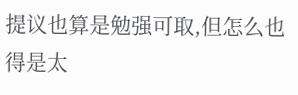提议也算是勉强可取,但怎么也得是太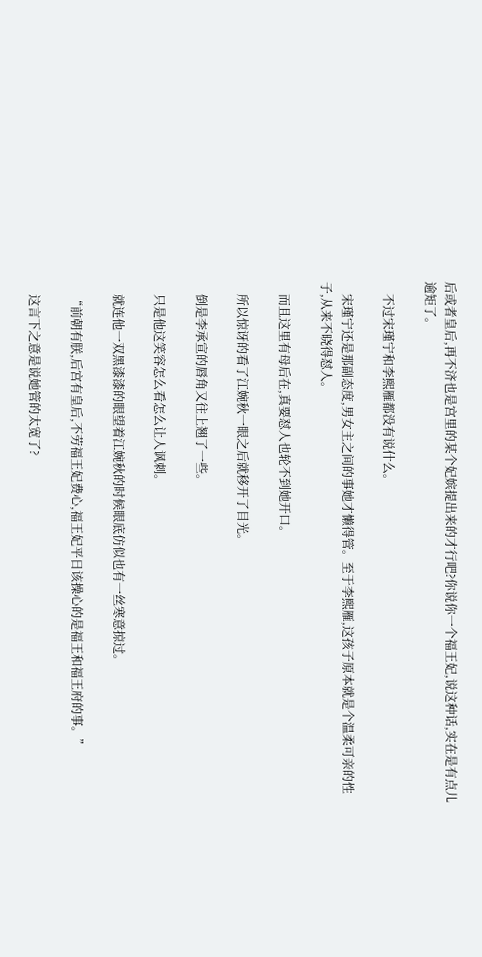后或者皇后,再不济也是宫里的某个妃嫔提出来的才行吧?你说你一个福王妃,说这种话,实在是有点儿逾矩了。

    不过宋瑾宁和李熙雁都没有说什么。

    宋瑾宁还是那副态度,男女主之间的事她才懒得管。至于李熙雁,这孩子原本就是个温柔可亲的性子,从来不晓得怼人。

    而且这里有母后在,真要怼人也轮不到她开口。

    所以惊讶的看了江婉秋一眼之后就移开了目光。

    倒是李承宣的唇角又往上翘了一些。

    只是他这笑容怎么看怎么让人讽刺。

    就连他一双黑漆漆的眼望着江婉秋的时候眼底仿似也有一丝寒意掠过。

    “前朝有朕,后宫有皇后,不劳福王妃费心,福王妃平日该操心的是福王和福王府的事。”

    这言下之意是说她管的太宽了?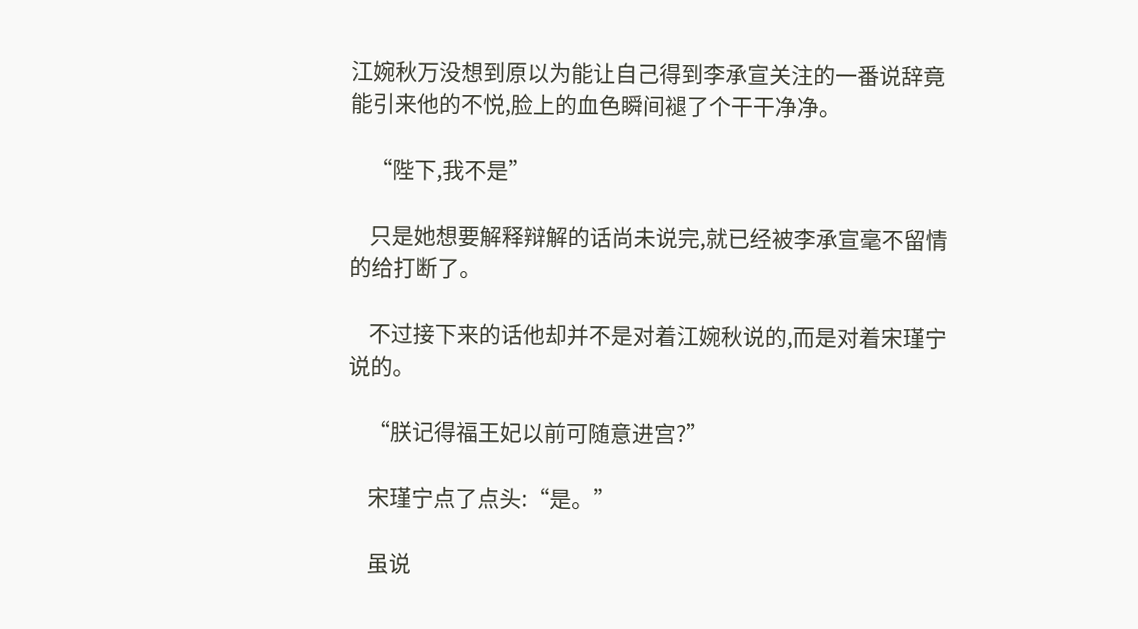江婉秋万没想到原以为能让自己得到李承宣关注的一番说辞竟能引来他的不悦,脸上的血色瞬间褪了个干干净净。

    “陛下,我不是”

    只是她想要解释辩解的话尚未说完,就已经被李承宣毫不留情的给打断了。

    不过接下来的话他却并不是对着江婉秋说的,而是对着宋瑾宁说的。

    “朕记得福王妃以前可随意进宫?”

    宋瑾宁点了点头:“是。”

    虽说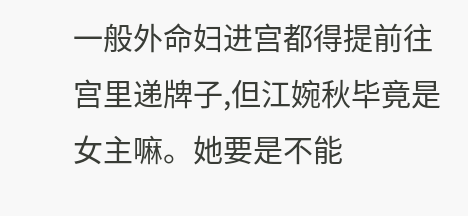一般外命妇进宫都得提前往宫里递牌子,但江婉秋毕竟是女主嘛。她要是不能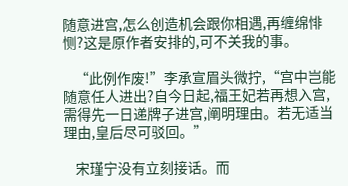随意进宫,怎么创造机会跟你相遇,再缠绵悱恻?这是原作者安排的,可不关我的事。

    “此例作废!”李承宣眉头微拧,“宫中岂能随意任人进出?自今日起,福王妃若再想入宫,需得先一日递牌子进宫,阐明理由。若无适当理由,皇后尽可驳回。”

    宋瑾宁没有立刻接话。而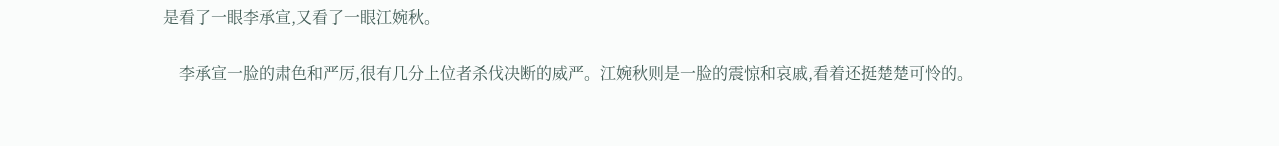是看了一眼李承宣,又看了一眼江婉秋。

    李承宣一脸的肃色和严厉,很有几分上位者杀伐决断的威严。江婉秋则是一脸的震惊和哀戚,看着还挺楚楚可怜的。